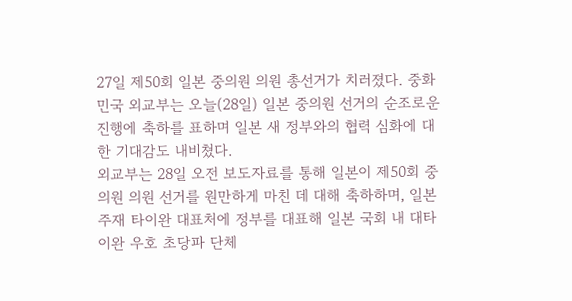27일 제50회 일본 중의원 의원 총선거가 치러졌다. 중화민국 외교부는 오늘(28일) 일본 중의원 선거의 순조로운 진행에 축하를 표하며 일본 새 정부와의 협력 심화에 대한 기대감도 내비쳤다.
외교부는 28일 오전 보도자료를 통해 일본이 제50회 중의원 의원 선거를 원만하게 마친 데 대해 축하하며, 일본 주재 타이완 대표처에 정부를 대표해 일본 국회 내 대타이완 우호 초당파 단체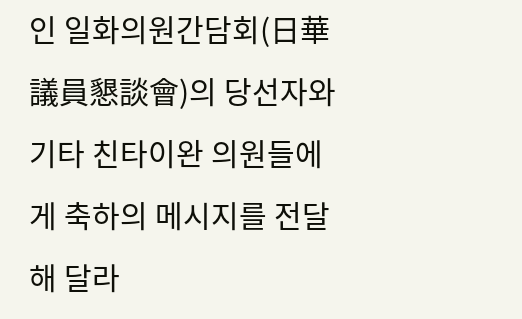인 일화의원간담회(日華議員懇談會)의 당선자와 기타 친타이완 의원들에게 축하의 메시지를 전달해 달라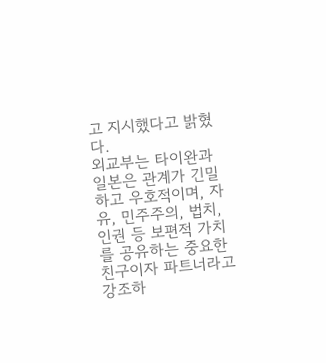고 지시했다고 밝혔다.
외교부는 타이완과 일본은 관계가 긴밀하고 우호적이며, 자유, 민주주의, 법치, 인권 등 보편적 가치를 공유하는 중요한 친구이자 파트너라고 강조하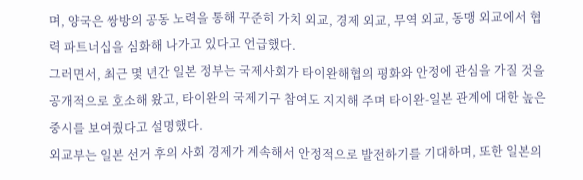며, 양국은 쌍방의 공동 노력을 통해 꾸준히 가치 외교, 경제 외교, 무역 외교, 동맹 외교에서 협력 파트너십을 심화해 나가고 있다고 언급했다.
그러면서, 최근 몇 년간 일본 정부는 국제사회가 타이완해협의 평화와 안정에 관심을 가질 것을 공개적으로 호소해 왔고, 타이완의 국제기구 참여도 지지해 주며 타이완-일본 관계에 대한 높은 중시를 보여줬다고 설명했다.
외교부는 일본 선거 후의 사회 경제가 계속해서 안정적으로 발전하기를 기대하며, 또한 일본의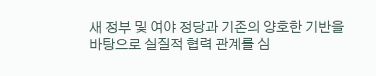새 정부 및 여야 정당과 기존의 양호한 기반을 바탕으로 실질적 협력 관계를 심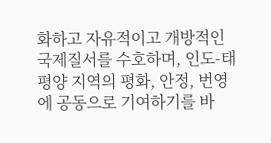화하고 자유적이고 개방적인 국제질서를 수호하며, 인도-태평양 지역의 평화, 안정, 번영에 공동으로 기여하기를 바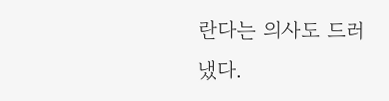란다는 의사도 드러냈다.